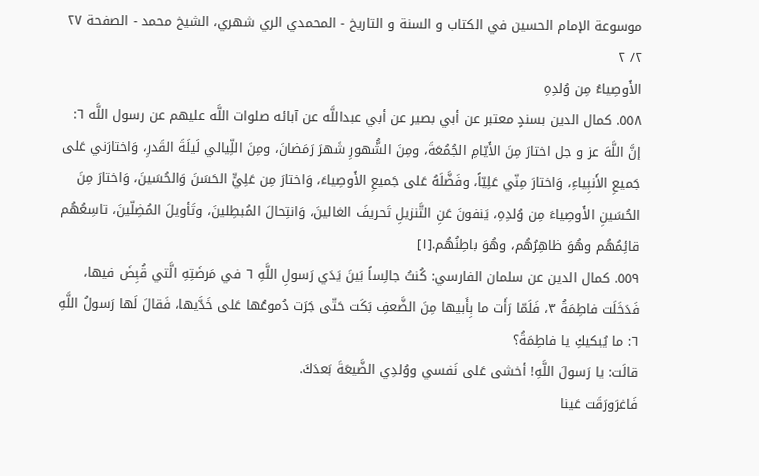موسوعة الإمام الحسين في الكتاب و السنة و التاريخ - المحمدي الري شهري، الشيخ محمد - الصفحة ٢٧
٢/ ٢
الأَوصِياءُ مِن وُلدِهِ
٥٥٨. كمال الدين بسندٍ معتبر عن أبي بصير عن أبي عبداللَّه عن آبائه صلوات اللَّه عليهم عن رسول اللَّه ٦: إنَّ اللَّهَ عز و جل اختارَ مِنَ الأَيّامِ الجُمُعَةَ، ومِنَ الشُّهورِ شَهرَ رَمَضانَ، ومِنَ اللِّيالي لَيلَةَ القَدرِ، وَاختارَني عَلى جَميعِ الأَنبِياءِ، وَاختارَ مِنّي عَلِيّاً، وفَضَّلَهُ عَلى جَميعِ الأَوصِياءَ، وَاختارَ مِن عَلِيٍّ الحَسَنَ وَالحُسَينَ، وَاختارَ مِنَ الحُسَينِ الأَوصِياءَ مِن وُلدِهِ، يَنفونَ عَنِ التَّنزيلِ تَحريفَ الغالينَ، وَانتِحالَ المُبطِلينَ، وتَأويلَ المُضِلّينَ، تاسِعُهُم قائِمُهُم وهُوَ ظاهِرُهُم، وهُوَ باطِنُهُم.[١]
٥٥٩. كمال الدين عن سلمان الفارسي: كُنتُ جالِساً بَينَ يَدَي رَسولِ اللَّهِ ٦ في مَرضَتِهِ الَّتي قُبِضَ فيها، فَدَخَلَت فاطِمَةُ ٣، فَلَمّا رَأَت ما بِأَبيها مِنَ الضَّعفِ بَكَت حَتّى جَرَت دُموعُها عَلى خَدَّيها، فَقالَ لَها رَسولُ اللَّهِ ٦: ما يُبكيكِ يا فاطِمَةُ؟
قالَت: يا رَسولَ اللَّهِ! أخشى عَلى نَفسي ووُلدِي الضَّيعَةَ بَعدَكَ.
فَاغرَورَقَت عَينا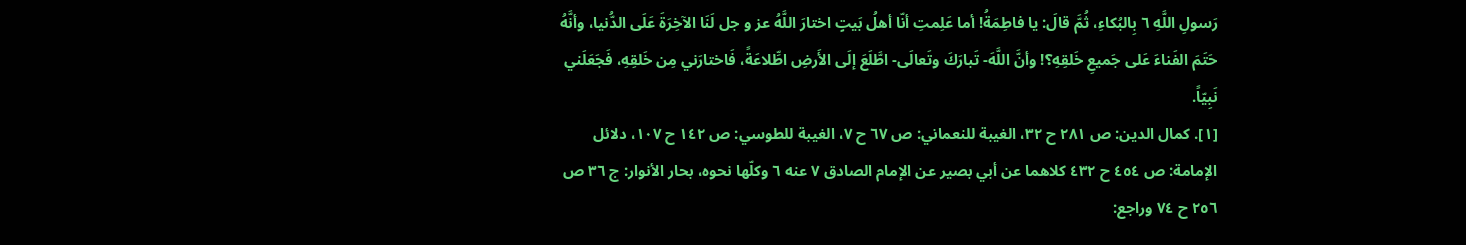رَسولِ اللَّهِ ٦ بِالبُكاءِ، ثُمَّ قالَ: يا فاطِمَةُ! أما عَلِمتِ أنّا أهلُ بَيتٍ اختارَ اللَّهُ عز و جل لَنَا الآخِرَةَ عَلَى الدُّنيا، وأنَّهُ حَتَمَ الفَناءَ عَلى جَميعِ خَلقِهِ؟! وأنَّ اللَّهَ- تَبارَكَ وتَعالَى- اطَّلَعَ إلَى الأَرضِ اطِّلاعَةً، فَاختارَني مِن خَلقِهِ، فَجَعَلَني نَبِيّاً.
[١]. كمال الدين: ص ٢٨١ ح ٣٢، الغيبة للنعماني: ص ٦٧ ح ٧، الغيبة للطوسي: ص ١٤٢ ح ١٠٧، دلائل الإمامة: ص ٤٥٤ ح ٤٣٢ كلاهما عن أبي بصير عن الإمام الصادق ٧ عنه ٦ وكلّها نحوه، بحار الأنوار: ج ٣٦ ص ٢٥٦ ح ٧٤ وراجع: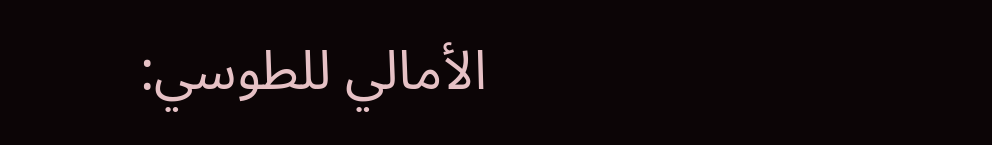الأمالي للطوسي: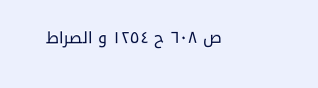ص ٦٠٨ ح ١٢٥٤ و الصراط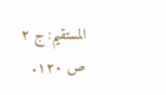المستقيم: ج ٢ ص ١٢٠.